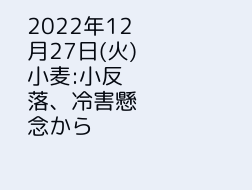2022年12月27日(火)
小麦:小反落、冷害懸念から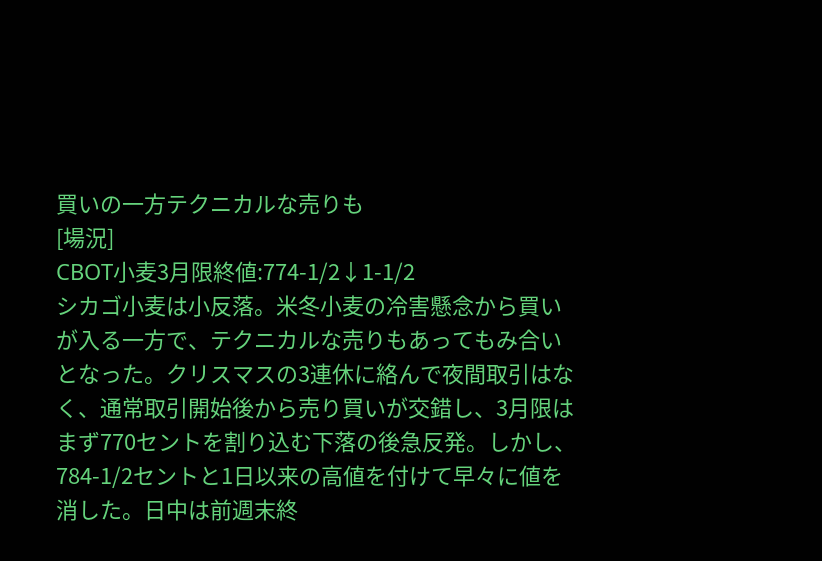買いの一方テクニカルな売りも
[場況]
CBOT小麦3月限終値:774-1/2↓1-1/2
シカゴ小麦は小反落。米冬小麦の冷害懸念から買いが入る一方で、テクニカルな売りもあってもみ合いとなった。クリスマスの3連休に絡んで夜間取引はなく、通常取引開始後から売り買いが交錯し、3月限はまず770セントを割り込む下落の後急反発。しかし、784-1/2セントと1日以来の高値を付けて早々に値を消した。日中は前週末終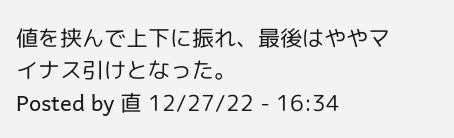値を挟んで上下に振れ、最後はややマイナス引けとなった。
Posted by 直 12/27/22 - 16:34